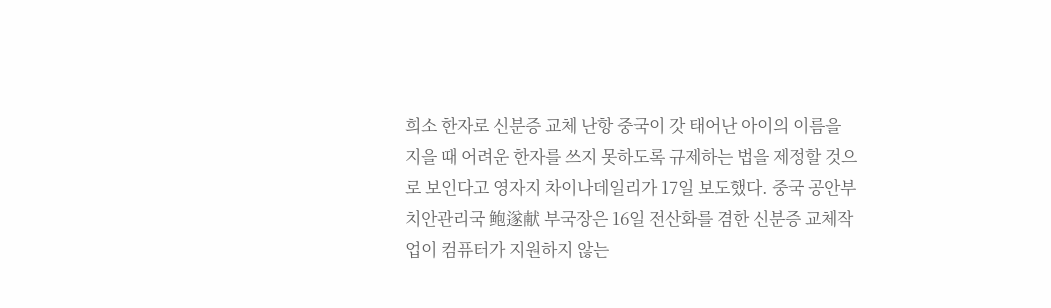희소 한자로 신분증 교체 난항 중국이 갓 태어난 아이의 이름을 지을 때 어려운 한자를 쓰지 못하도록 규제하는 법을 제정할 것으로 보인다고 영자지 차이나데일리가 17일 보도했다. 중국 공안부 치안관리국 鲍遂献 부국장은 16일 전산화를 겸한 신분증 교체작업이 컴퓨터가 지원하지 않는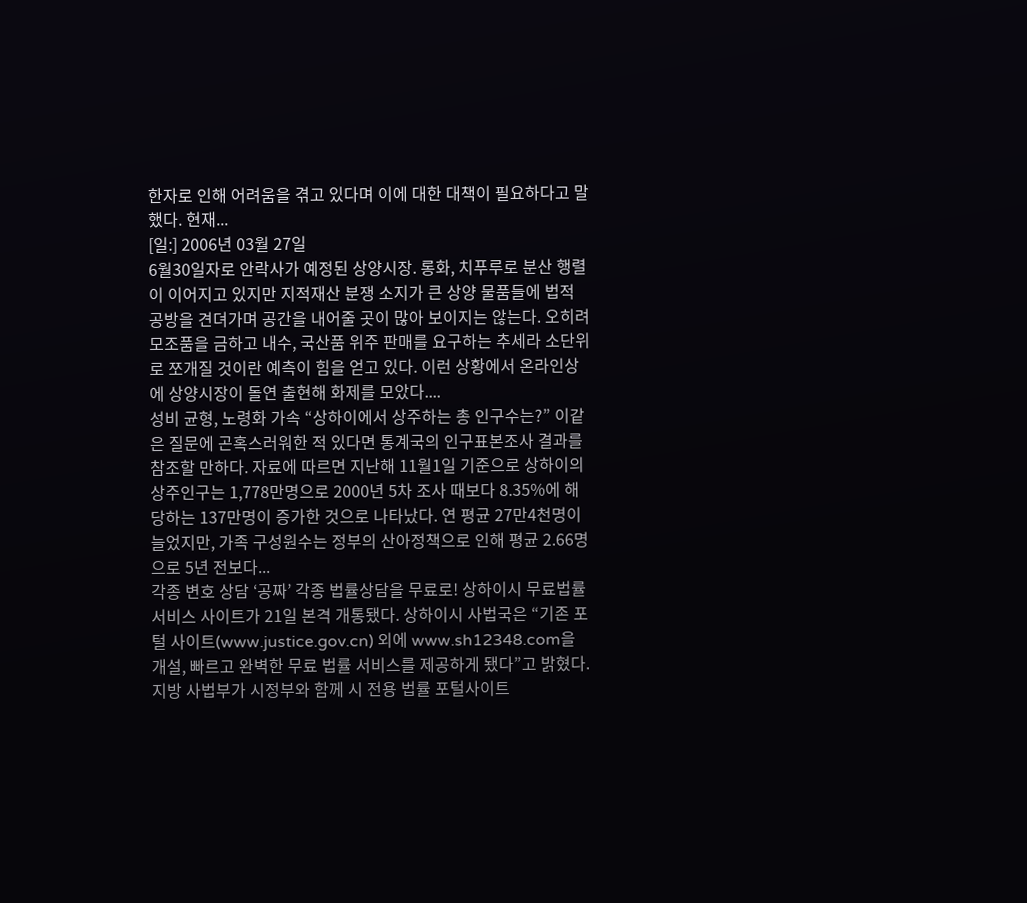한자로 인해 어려움을 겪고 있다며 이에 대한 대책이 필요하다고 말했다. 현재...
[일:] 2006년 03월 27일
6월30일자로 안락사가 예정된 상양시장. 롱화, 치푸루로 분산 행렬이 이어지고 있지만 지적재산 분쟁 소지가 큰 상양 물품들에 법적 공방을 견뎌가며 공간을 내어줄 곳이 많아 보이지는 않는다. 오히려 모조품을 금하고 내수, 국산품 위주 판매를 요구하는 추세라 소단위로 쪼개질 것이란 예측이 힘을 얻고 있다. 이런 상황에서 온라인상에 상양시장이 돌연 출현해 화제를 모았다....
성비 균형, 노령화 가속 “상하이에서 상주하는 총 인구수는?” 이같은 질문에 곤혹스러워한 적 있다면 통계국의 인구표본조사 결과를 참조할 만하다. 자료에 따르면 지난해 11월1일 기준으로 상하이의 상주인구는 1,778만명으로 2000년 5차 조사 때보다 8.35%에 해당하는 137만명이 증가한 것으로 나타났다. 연 평균 27만4천명이 늘었지만, 가족 구성원수는 정부의 산아정책으로 인해 평균 2.66명으로 5년 전보다...
각종 변호 상담 ‘공짜’ 각종 법률상담을 무료로! 상하이시 무료법률서비스 사이트가 21일 본격 개통됐다. 상하이시 사법국은 “기존 포털 사이트(www.justice.gov.cn) 외에 www.sh12348.com을 개설, 빠르고 완벽한 무료 법률 서비스를 제공하게 됐다”고 밝혔다. 지방 사법부가 시정부와 함께 시 전용 법률 포털사이트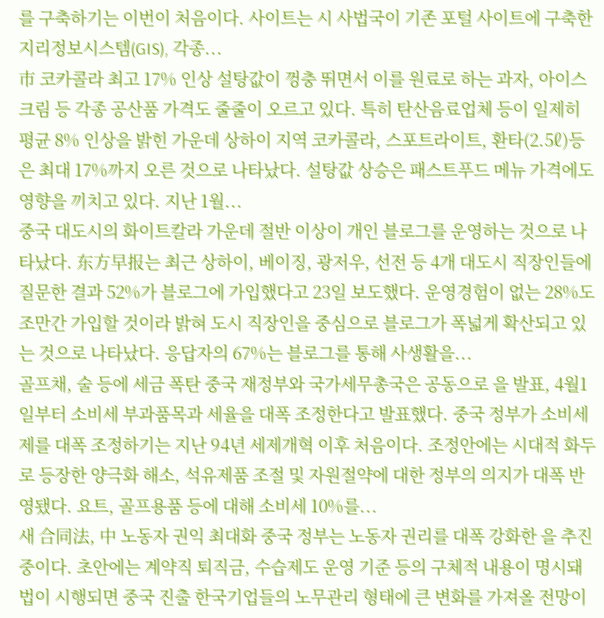를 구축하기는 이번이 처음이다. 사이트는 시 사법국이 기존 포털 사이트에 구축한 지리정보시스템(GIS), 각종...
市 코카콜라 최고 17% 인상 설탕값이 껑충 뛰면서 이를 원료로 하는 과자, 아이스크림 등 각종 공산품 가격도 줄줄이 오르고 있다. 특히 탄산음료업체 등이 일제히 평균 8% 인상을 밝힌 가운데 상하이 지역 코카콜라, 스포트라이트, 환타(2.5ℓ)등은 최대 17%까지 오른 것으로 나타났다. 설탕값 상승은 패스트푸드 메뉴 가격에도 영향을 끼치고 있다. 지난 1월...
중국 대도시의 화이트칼라 가운데 절반 이상이 개인 블로그를 운영하는 것으로 나타났다. 东方早报는 최근 상하이, 베이징, 광저우, 선전 등 4개 대도시 직장인들에 질문한 결과 52%가 블로그에 가입했다고 23일 보도했다. 운영경험이 없는 28%도 조만간 가입할 것이라 밝혀 도시 직장인을 중심으로 블로그가 폭넓게 확산되고 있는 것으로 나타났다. 응답자의 67%는 블로그를 통해 사생활을...
골프채, 술 등에 세금 폭탄 중국 재정부와 국가세무총국은 공동으로 을 발표, 4월1일부터 소비세 부과품목과 세율을 대폭 조정한다고 발표했다. 중국 정부가 소비세제를 대폭 조정하기는 지난 94년 세제개혁 이후 처음이다. 조정안에는 시대적 화두로 등장한 양극화 해소, 석유제품 조절 및 자원절약에 대한 정부의 의지가 대폭 반영됐다. 요트, 골프용품 등에 대해 소비세 10%를...
새 合同法, 中 노동자 권익 최대화 중국 정부는 노동자 권리를 대폭 강화한 을 추진 중이다. 초안에는 계약직 퇴직금, 수습제도 운영 기준 등의 구체적 내용이 명시돼 법이 시행되면 중국 진출 한국기업들의 노무관리 형태에 큰 변화를 가져올 전망이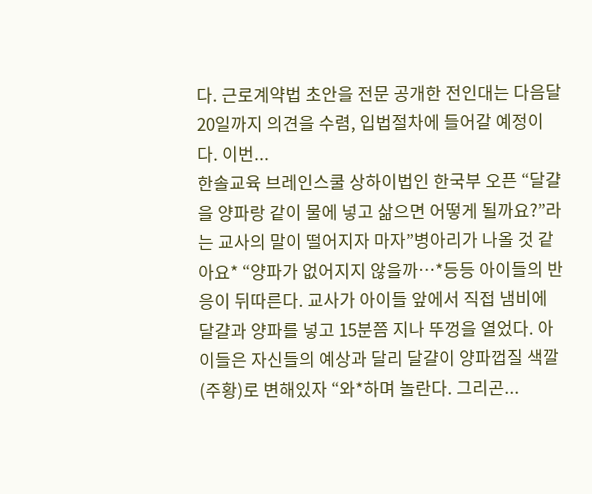다. 근로계약법 초안을 전문 공개한 전인대는 다음달 20일까지 의견을 수렴, 입법절차에 들어갈 예정이다. 이번...
한솔교육 브레인스쿨 상하이법인 한국부 오픈 “달걀을 양파랑 같이 물에 넣고 삶으면 어떻게 될까요?”라는 교사의 말이 떨어지자 마자”병아리가 나올 것 같아요* “양파가 없어지지 않을까…*등등 아이들의 반응이 뒤따른다. 교사가 아이들 앞에서 직접 냄비에 달걀과 양파를 넣고 15분쯤 지나 뚜껑을 열었다. 아이들은 자신들의 예상과 달리 달걀이 양파껍질 색깔(주황)로 변해있자 “와*하며 놀란다. 그리곤...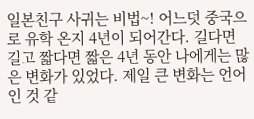일본친구 사귀는 비법~! 어느덧 중국으로 유학 온지 4년이 되어간다. 길다면 길고 짧다면 짧은 4년 동안 나에게는 많은 변화가 있었다. 제일 큰 변화는 언어인 것 같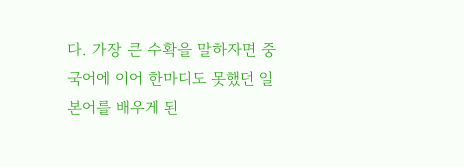다. 가장 큰 수확을 말하자면 중국어에 이어 한마디도 못했던 일본어를 배우게 된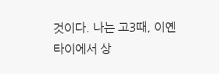것이다. 나는 고3때, 이옌타이에서 상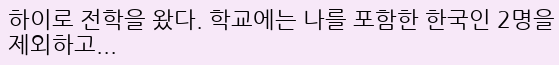하이로 전학을 왔다. 학교에는 나를 포함한 한국인 2명을 제외하고...